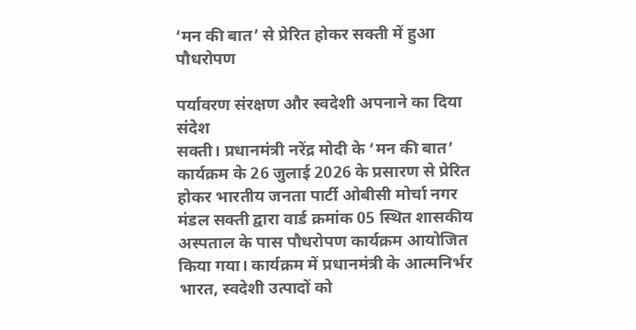‘मन की बात’ से प्रेरित होकर सक्ती में हुआ पौधरोपण

पर्यावरण संरक्षण और स्वदेशी अपनाने का दिया संदेश
सक्ती। प्रधानमंत्री नरेंद्र मोदी के ‘मन की बात’ कार्यक्रम के 26 जुलाई 2026 के प्रसारण से प्रेरित होकर भारतीय जनता पार्टी ओबीसी मोर्चा नगर मंडल सक्ती द्वारा वार्ड क्रमांक 05 स्थित शासकीय अस्पताल के पास पौधरोपण कार्यक्रम आयोजित किया गया। कार्यक्रम में प्रधानमंत्री के आत्मनिर्भर भारत, स्वदेशी उत्पादों को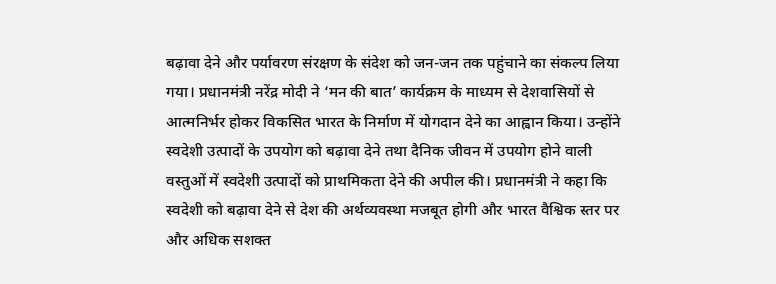बढ़ावा देने और पर्यावरण संरक्षण के संदेश को जन-जन तक पहुंचाने का संकल्प लिया गया। प्रधानमंत्री नरेंद्र मोदी ने ‘मन की बात’ कार्यक्रम के माध्यम से देशवासियों से आत्मनिर्भर होकर विकसित भारत के निर्माण में योगदान देने का आह्वान किया। उन्होंने स्वदेशी उत्पादों के उपयोग को बढ़ावा देने तथा दैनिक जीवन में उपयोग होने वाली वस्तुओं में स्वदेशी उत्पादों को प्राथमिकता देने की अपील की। प्रधानमंत्री ने कहा कि स्वदेशी को बढ़ावा देने से देश की अर्थव्यवस्था मजबूत होगी और भारत वैश्विक स्तर पर और अधिक सशक्त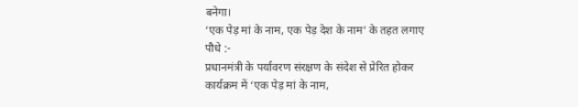बनेगा।
‘एक पेड़ मां के नाम, एक पेड़ देश के नाम’ के तहत लगाए पौधे :-
प्रधानमंत्री के पर्यावरण संरक्षण के संदेश से प्रेरित होकर कार्यक्रम में ‘एक पेड़ मां के नाम,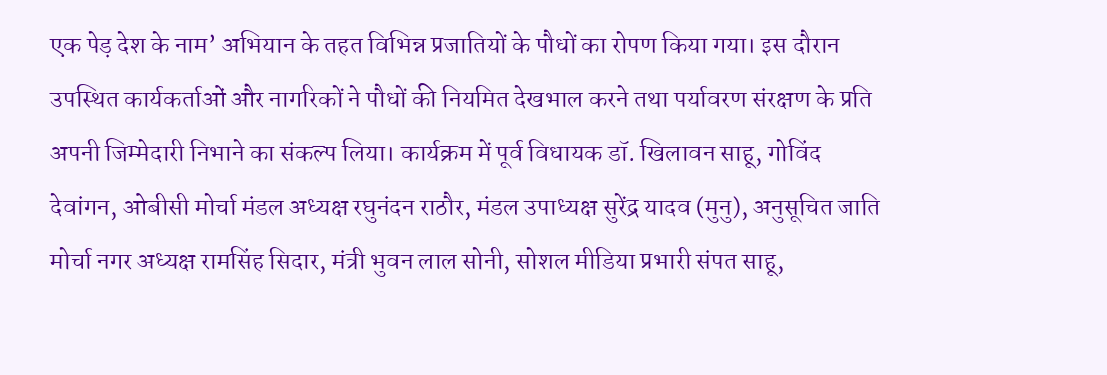एक पेड़ देश के नाम’ अभियान के तहत विभिन्न प्रजातियों के पौधों का रोपण किया गया। इस दौरान उपस्थित कार्यकर्ताओं और नागरिकों ने पौधों की नियमित देखभाल करने तथा पर्यावरण संरक्षण के प्रति अपनी जिम्मेदारी निभाने का संकल्प लिया। कार्यक्रम में पूर्व विधायक डॉ. खिलावन साहू, गोविंद देवांगन, ओबीसी मोर्चा मंडल अध्यक्ष रघुनंदन राठौर, मंडल उपाध्यक्ष सुरेंद्र यादव (मुनु), अनुसूचित जाति मोर्चा नगर अध्यक्ष रामसिंह सिदार, मंत्री भुवन लाल सोनी, सोशल मीडिया प्रभारी संपत साहू,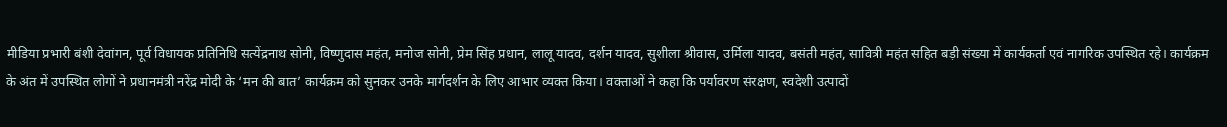मीडिया प्रभारी बंशी देवांगन, पूर्व विधायक प्रतिनिधि सत्येंद्रनाथ सोनी, विष्णुदास महंत, मनोज सोनी, प्रेम सिंह प्रधान, लालू यादव, दर्शन यादव, सुशीला श्रीवास, उर्मिला यादव, बसंती महंत, सावित्री महंत सहित बड़ी संख्या में कार्यकर्ता एवं नागरिक उपस्थित रहे। कार्यक्रम के अंत में उपस्थित लोगों ने प्रधानमंत्री नरेंद्र मोदी के ‘मन की बात’ कार्यक्रम को सुनकर उनके मार्गदर्शन के लिए आभार व्यक्त किया। वक्ताओं ने कहा कि पर्यावरण संरक्षण, स्वदेशी उत्पादों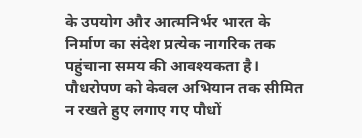के उपयोग और आत्मनिर्भर भारत के निर्माण का संदेश प्रत्येक नागरिक तक पहुंचाना समय की आवश्यकता है। पौधरोपण को केवल अभियान तक सीमित न रखते हुए लगाए गए पौधों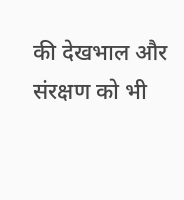की देखभाल और संरक्षण को भी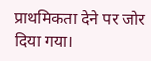प्राथमिकता देने पर जोर दिया गया।